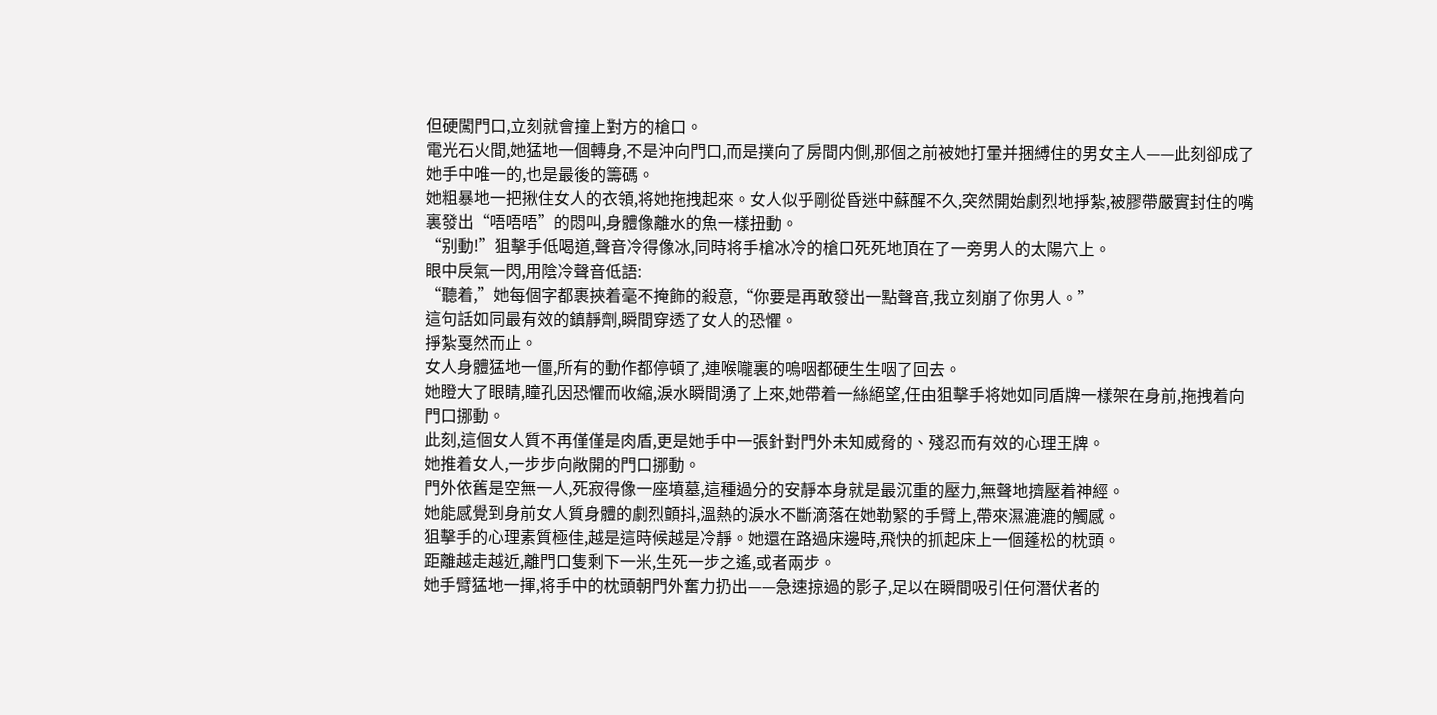但硬闖門口,立刻就會撞上對方的槍口。
電光石火間,她猛地一個轉身,不是沖向門口,而是撲向了房間内側,那個之前被她打暈并捆縛住的男女主人——此刻卻成了她手中唯一的,也是最後的籌碼。
她粗暴地一把揪住女人的衣領,将她拖拽起來。女人似乎剛從昏迷中蘇醒不久,突然開始劇烈地掙紮,被膠帶嚴實封住的嘴裏發出“唔唔唔”的悶叫,身體像離水的魚一樣扭動。
“别動!”狙擊手低喝道,聲音冷得像冰,同時将手槍冰冷的槍口死死地頂在了一旁男人的太陽穴上。
眼中戾氣一閃,用陰冷聲音低語:
“聽着,”她每個字都裹挾着毫不掩飾的殺意,“你要是再敢發出一點聲音,我立刻崩了你男人。”
這句話如同最有效的鎮靜劑,瞬間穿透了女人的恐懼。
掙紮戛然而止。
女人身體猛地一僵,所有的動作都停頓了,連喉嚨裏的嗚咽都硬生生咽了回去。
她瞪大了眼睛,瞳孔因恐懼而收縮,淚水瞬間湧了上來,她帶着一絲絕望,任由狙擊手将她如同盾牌一樣架在身前,拖拽着向門口挪動。
此刻,這個女人質不再僅僅是肉盾,更是她手中一張針對門外未知威脅的、殘忍而有效的心理王牌。
她推着女人,一步步向敞開的門口挪動。
門外依舊是空無一人,死寂得像一座墳墓,這種過分的安靜本身就是最沉重的壓力,無聲地擠壓着神經。
她能感覺到身前女人質身體的劇烈顫抖,溫熱的淚水不斷滴落在她勒緊的手臂上,帶來濕漉漉的觸感。
狙擊手的心理素質極佳,越是這時候越是冷靜。她還在路過床邊時,飛快的抓起床上一個蓬松的枕頭。
距離越走越近,離門口隻剩下一米,生死一步之遙,或者兩步。
她手臂猛地一揮,将手中的枕頭朝門外奮力扔出——急速掠過的影子,足以在瞬間吸引任何潛伏者的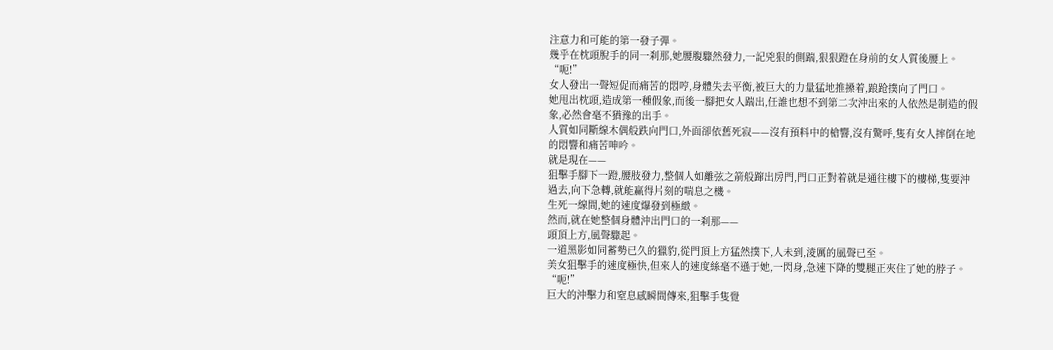注意力和可能的第一發子彈。
幾乎在枕頭脫手的同一刹那,她腰腹驟然發力,一記兇狠的側踹,狠狠蹬在身前的女人質後腰上。
“呃!”
女人發出一聲短促而痛苦的悶哼,身體失去平衡,被巨大的力量猛地推搡着,踉跄撲向了門口。
她甩出枕頭,造成第一種假象,而後一腳把女人踹出,任誰也想不到第二次沖出來的人依然是制造的假象,必然會毫不猶豫的出手。
人質如同斷線木偶般跌向門口,外面卻依舊死寂——沒有預料中的槍響,沒有驚呼,隻有女人摔倒在地的悶響和痛苦呻吟。
就是現在——
狙擊手腳下一蹬,腰肢發力,整個人如離弦之箭般蹿出房門,門口正對着就是通往樓下的樓梯,隻要沖過去,向下急轉,就能赢得片刻的喘息之機。
生死一線間,她的速度爆發到極緻。
然而,就在她整個身體沖出門口的一刹那——
頭頂上方,風聲驟起。
一道黑影如同蓄勢已久的獵豹,從門頂上方猛然撲下,人未到,淩厲的風聲已至。
美女狙擊手的速度極快,但來人的速度絲毫不遜于她,一閃身,急速下降的雙腿正夾住了她的脖子。
“呃!”
巨大的沖擊力和窒息感瞬間傳來,狙擊手隻覺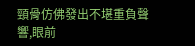頸骨仿佛發出不堪重負聲響,眼前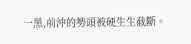一黑,前沖的勢頭被硬生生截斷。